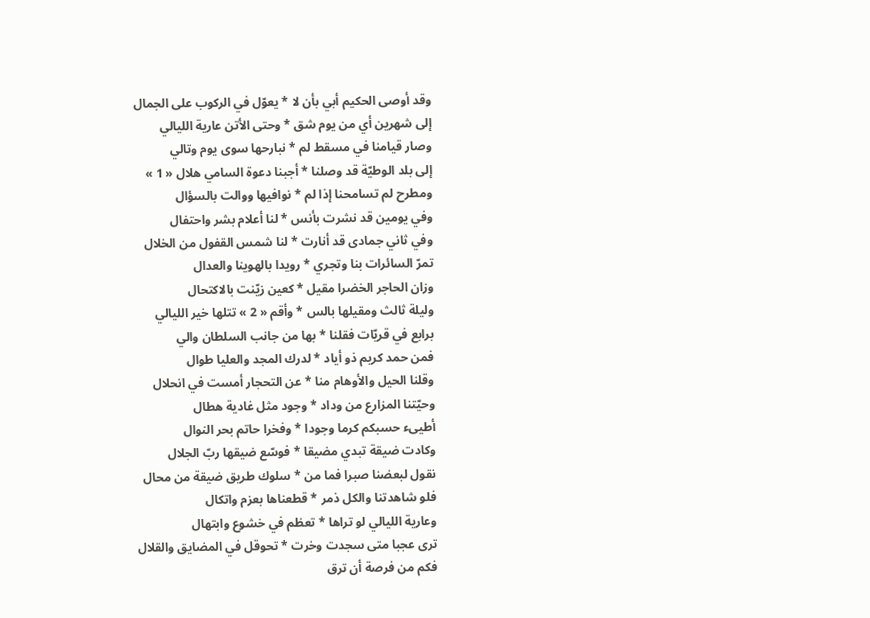وقد أوصى الحكيم أبي بأن لا * يعوّل في الركوب على الجمال
إلى شهرين أي من يوم شق * وحتى الأتن عارية الليالي
وصار قيامنا في مسقط لم * نبارحها سوى يوم وتالي
إلى بلد الوطيّة قد وصلنا * أجبنا دعوة السامي هلال « 1 »
ومطرح لم تسامحنا إذا لم * نوافيها ووالت بالسؤال
وفي يومين قد نشرت بأنس * لنا أعلام بشر واحتفال
وفي ثاني جمادى قد أنارت * لنا شمس القفول من الخلال
تمرّ السائرات بنا وتجري * رويدا بالهوينا والعدال
وزان الحاجر الخضرا مقيل * كعين زيّنت بالاكتحال
وليلة ثالث ومقيلها بالس * وأقم « 2 » تتلها خير الليالي
برابع في قريّات فقلنا * بها من جانب السلطان والي
فمن حمد كريم ذو أياد * لدرك المجد والعليا طوال
وقلنا الحيل والأوهام منا * عن التحجار أمست في انحلال
وحيّتنا المزارع من وداد * وجود مثل غادية هطال
أطيىء حسبكم كرما وجودا * وفخرا حاتم بحر النوال
وكادت ضيقة تبدي مضيقا * فوسّع ضيقها ربّ الجلال
نقول لبعضنا صبرا فما من * سلوك طريق ضيقة من محال
فلو شاهدتنا والكل ذمر * قطعناها بعزم واتكال
وعارية الليالي لو تراها * تعظم في خشوع وابتهال
ترى عجبا متى سجدت وخرت * تحوقل في المضايق والقلال
فكم من فرصة أن ترق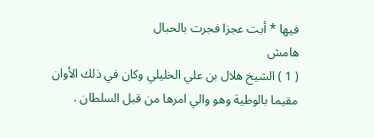فيها * أبت عجزا فجرت بالحبال
هامش
( 1 ) الشيخ هلال بن علي الخليلي وكان في ذلك الأوان مقيما بالوطية وهو والي امرها من قبل السلطان .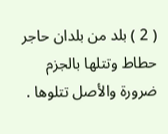( 2 ) بلد من بلدان حاجر حطاط وتتلها بالجزم ضرورة والأصل تتلوها .